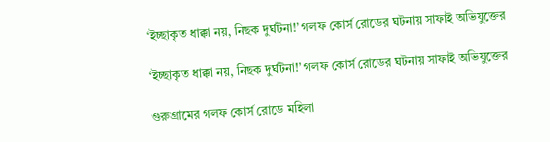‘ইচ্ছাকৃত ধাক্কা নয়, নিছক দুর্ঘটনা!’ গলফ কোর্স রোডের ঘটনায় সাফাই অভিযুক্তের

‘ইচ্ছাকৃত ধাক্কা নয়, নিছক দুর্ঘটনা!’ গলফ কোর্স রোডের ঘটনায় সাফাই অভিযুক্তের

গুরুগ্রামের গলফ কোর্স রোডে মহিলা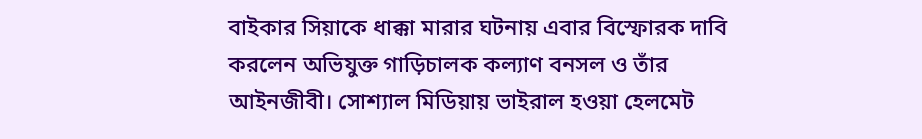বাইকার সিয়াকে ধাক্কা মারার ঘটনায় এবার বিস্ফোরক দাবি করলেন অভিযুক্ত গাড়িচালক কল্যাণ বনসল ও তাঁর আইনজীবী। সোশ্যাল মিডিয়ায় ভাইরাল হওয়া হেলমেট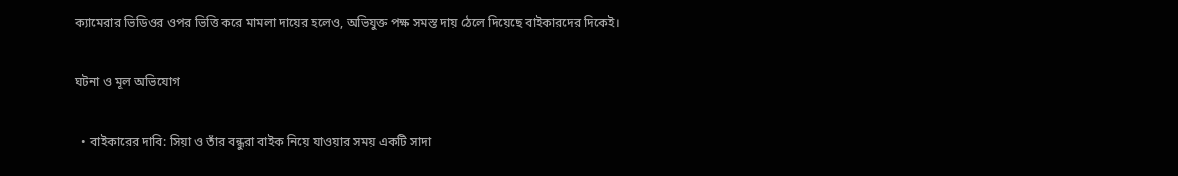ক্যামেরার ভিডিওর ওপর ভিত্তি করে মামলা দায়ের হলেও, অভিযুক্ত পক্ষ সমস্ত দায় ঠেলে দিয়েছে বাইকারদের দিকেই।

ঘটনা ও মূল অভিযোগ

  • বাইকারের দাবি: সিয়া ও তাঁর বন্ধুরা বাইক নিয়ে যাওয়ার সময় একটি সাদা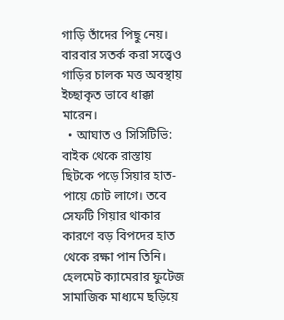গাড়ি তাঁদের পিছু নেয়। বারবার সতর্ক করা সত্ত্বেও গাড়ির চালক মত্ত অবস্থায় ইচ্ছাকৃত ভাবে ধাক্কা মারেন।
  • আঘাত ও সিসিটিভি: বাইক থেকে রাস্তায় ছিটকে পড়ে সিয়ার হাত-পায়ে চোট লাগে। তবে সেফটি গিয়ার থাকার কারণে বড় বিপদের হাত থেকে রক্ষা পান তিনি। হেলমেট ক্যামেরার ফুটেজ সামাজিক মাধ্যমে ছড়িয়ে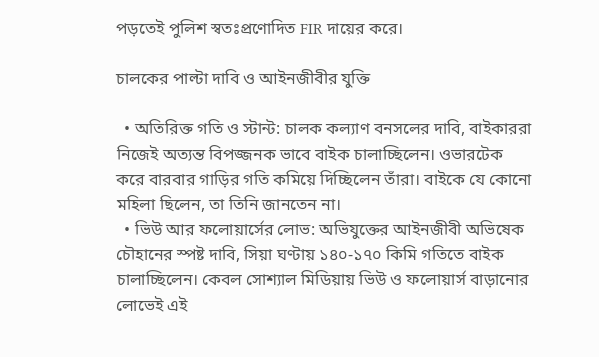পড়তেই পুলিশ স্বতঃপ্রণোদিত FIR দায়ের করে।

চালকের পাল্টা দাবি ও আইনজীবীর যুক্তি

  • অতিরিক্ত গতি ও স্টান্ট: চালক কল্যাণ বনসলের দাবি, বাইকাররা নিজেই অত্যন্ত বিপজ্জনক ভাবে বাইক চালাচ্ছিলেন। ওভারটেক করে বারবার গাড়ির গতি কমিয়ে দিচ্ছিলেন তাঁরা। বাইকে যে কোনো মহিলা ছিলেন, তা তিনি জানতেন না।
  • ভিউ আর ফলোয়ার্সের লোভ: অভিযুক্তের আইনজীবী অভিষেক চৌহানের স্পষ্ট দাবি, সিয়া ঘণ্টায় ১৪০-১৭০ কিমি গতিতে বাইক চালাচ্ছিলেন। কেবল সোশ্যাল মিডিয়ায় ভিউ ও ফলোয়ার্স বাড়ানোর লোভেই এই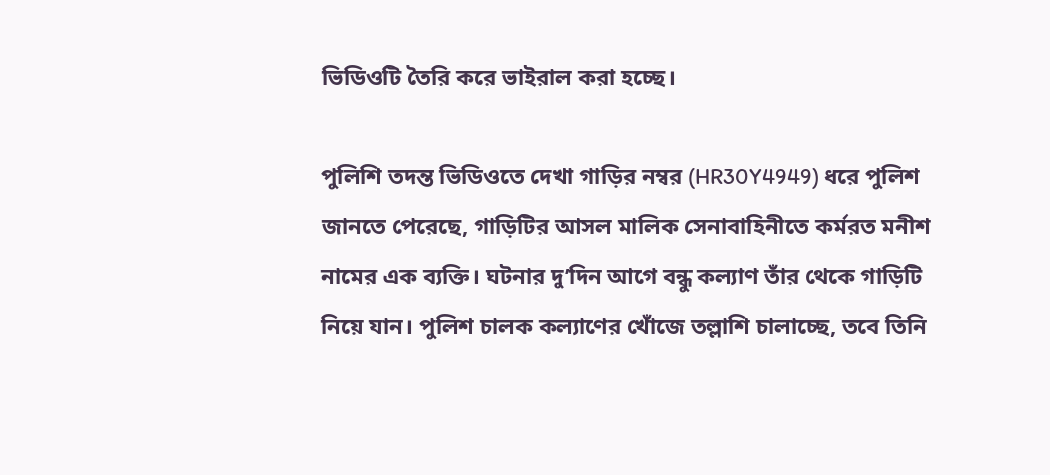ভিডিওটি তৈরি করে ভাইরাল করা হচ্ছে।

পুলিশি তদন্ত ভিডিওতে দেখা গাড়ির নম্বর (HR30Y4949) ধরে পুলিশ জানতে পেরেছে, গাড়িটির আসল মালিক সেনাবাহিনীতে কর্মরত মনীশ নামের এক ব্যক্তি। ঘটনার দু’দিন আগে বন্ধু কল্যাণ তাঁর থেকে গাড়িটি নিয়ে যান। পুলিশ চালক কল্যাণের খোঁজে তল্লাশি চালাচ্ছে, তবে তিনি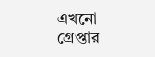এখনো গ্রেপ্তার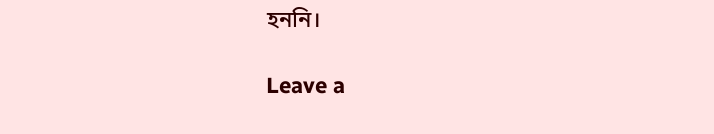হননি।

Leave a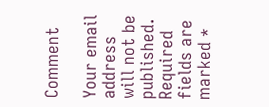Comment

Your email address will not be published. Required fields are marked *